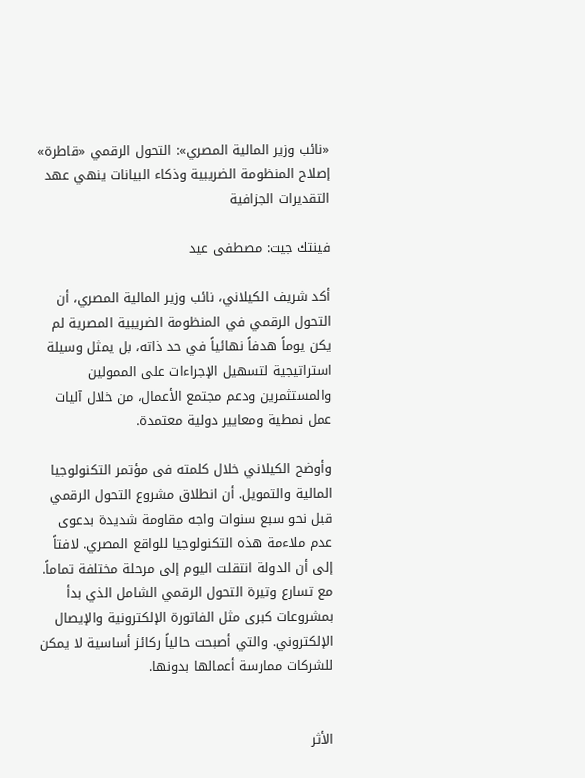«نائب وزير المالية المصري»: التحول الرقمي «قاطرة» إصلاح المنظومة الضريبية وذكاء البيانات ينهي عهد التقديرات الجزافية

فينتك جيت: مصطفى عيد

أكد شريف الكيلاني، نائب وزير المالية المصري، أن التحول الرقمي في المنظومة الضريبية المصرية لم يكن يوماً هدفاً نهائياً في حد ذاته، بل يمثل وسيلة استراتيجية لتسهيل الإجراءات على الممولين والمستثمرين ودعم مجتمع الأعمال، من خلال آليات عمل نمطية ومعايير دولية معتمدة.

وأوضح الكيلاني خلال كلمته فى مؤتمر التكنولوجيا المالية والتمويل. أن انطلاق مشروع التحول الرقمي قبل نحو سبع سنوات واجه مقاومة شديدة بدعوى عدم ملاءمة هذه التكنولوجيا للواقع المصري. لافتاً إلى أن الدولة انتقلت اليوم إلى مرحلة مختلفة تماماً. مع تسارع وتيرة التحول الرقمي الشامل الذي بدأ بمشروعات كبرى مثل الفاتورة الإلكترونية والإيصال الإلكتروني. والتي أصبحت حالياً ركائز أساسية لا يمكن للشركات ممارسة أعمالها بدونها.


الأثر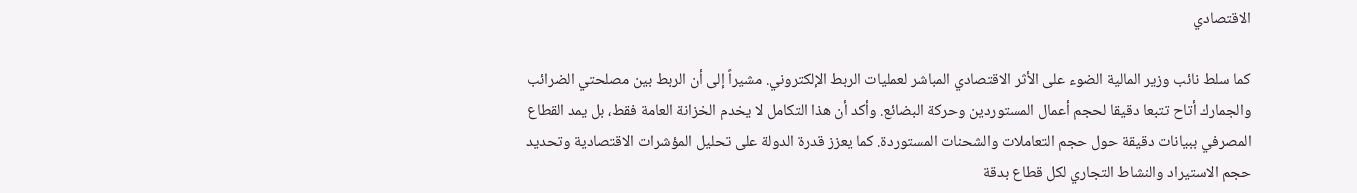الاقتصادي

كما سلط نائب وزير المالية الضوء على الأثر الاقتصادي المباشر لعمليات الربط الإلكتروني. مشيراً إلى أن الربط بين مصلحتي الضرائب والجمارك أتاح تتبعا دقيقا لحجم أعمال المستوردين وحركة البضائع. وأكد أن هذا التكامل لا يخدم الخزانة العامة فقط، بل يمد القطاع المصرفي ببيانات دقيقة حول حجم التعاملات والشحنات المستوردة. كما يعزز قدرة الدولة على تحليل المؤشرات الاقتصادية وتحديد حجم الاستيراد والنشاط التجاري لكل قطاع بدقة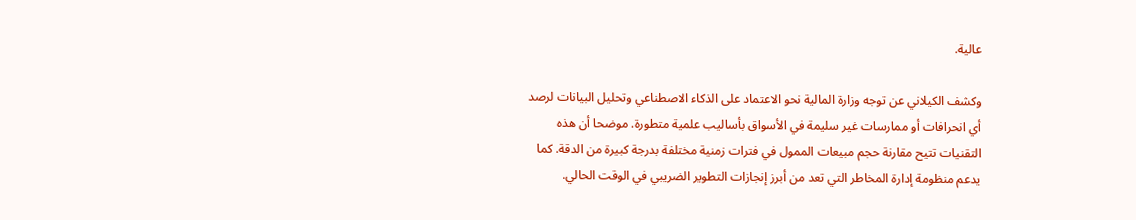عالية.

وكشف الكيلاني عن توجه وزارة المالية نحو الاعتماد على الذكاء الاصطناعي وتحليل البيانات لرصد أي انحرافات أو ممارسات غير سليمة في الأسواق بأساليب علمية متطورة. موضحا أن هذه التقنيات تتيح مقارنة حجم مبيعات الممول في فترات زمنية مختلفة بدرجة كبيرة من الدقة. كما يدعم منظومة إدارة المخاطر التي تعد من أبرز إنجازات التطوير الضريبي في الوقت الحالي.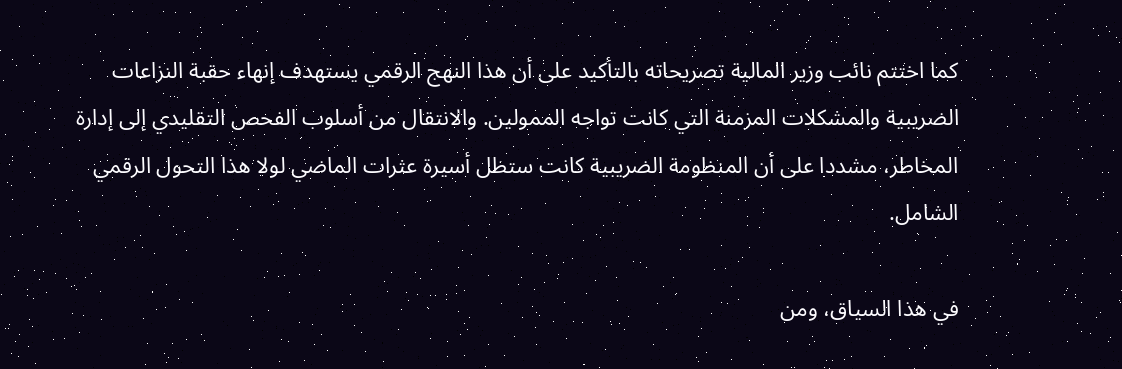كما اختتم نائب وزير المالية تصريحاته بالتأكيد على أن هذا النهج الرقمي يستهدف إنهاء حقبة النزاعات الضريبية والمشكلات المزمنة التي كانت تواجه الممولين. والانتقال من أسلوب الفحص التقليدي إلى إدارة المخاطر، مشددا على أن المنظومة الضريبية كانت ستظل أسيرة عثرات الماضي لولا هذا التحول الرقمي الشامل.

في هذا السياق، ومن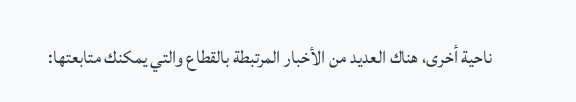ناحية أخرى، هناك العديد من الأخبار المرتبطة بالقطاع والتي يمكنك متابعتها: